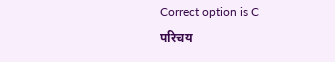Correct option is C
परिचय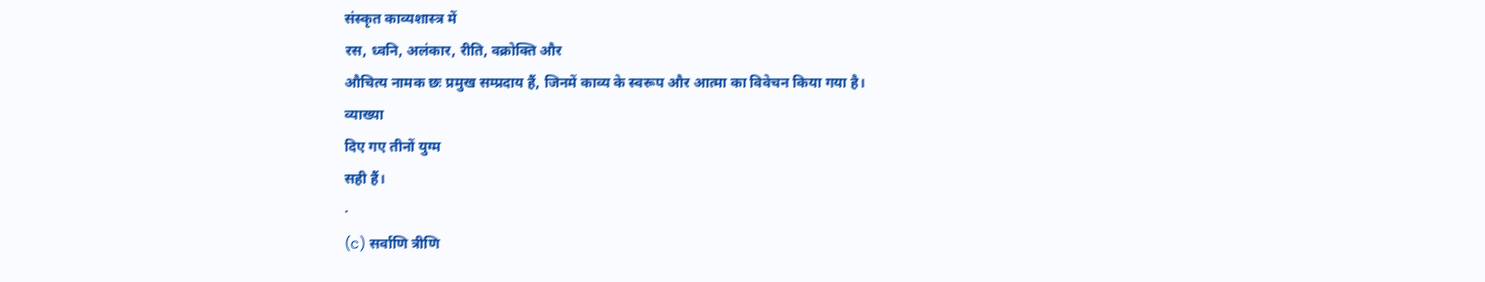संस्कृत काव्यशास्त्र में
रस, ध्वनि, अलंकार, रीति, वक्रोक्ति और
औचित्य नामक छः प्रमुख सम्प्रदाय हैं, जिनमें काव्य के स्वरूप और आत्मा का विवेचन किया गया है।
व्याख्या
दिए गए तीनों युग्म
सही हैं।
·
(c) सर्वाणि त्रीणि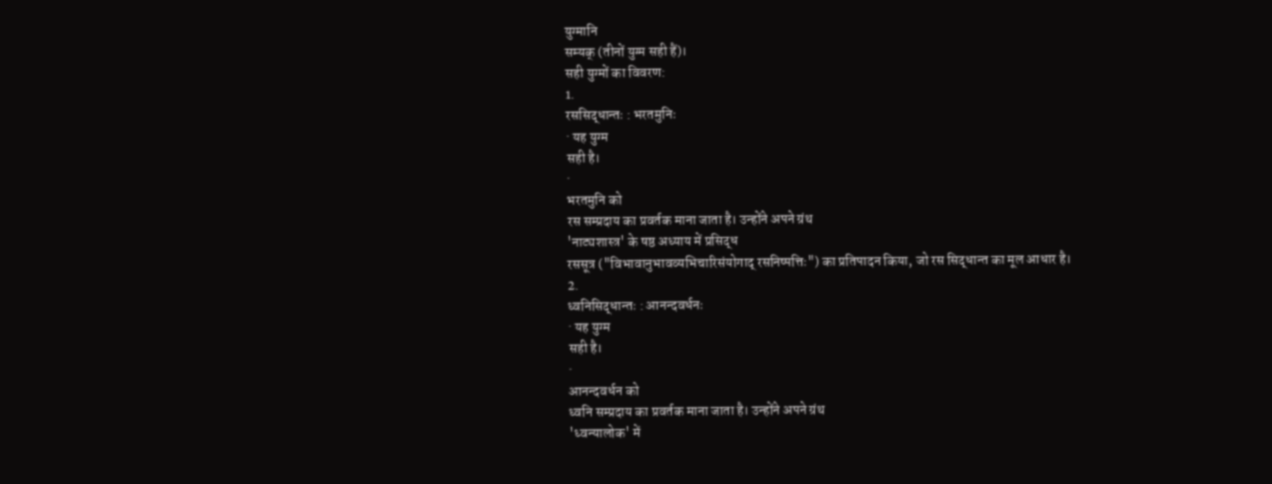युग्मानि
सम्यक् (तीनों युग्म सही हैं)।
सही युग्मों का विवरण:
1.
रससिद्धान्तः : भरतमुनिः
· यह युग्म
सही है।
·
भरतमुनि को
रस सम्प्रदाय का प्रवर्तक माना जाता है। उन्होंने अपने ग्रंथ
'नाट्यशास्त्र' के षष्ठ अध्याय में प्रसिद्ध
रससूत्र ("विभावानुभावव्यभिचारिसंयोगाद् रसनिष्पत्तिः") का प्रतिपादन किया, जो रस सिद्धान्त का मूल आधार है।
2.
ध्वनिसिद्धान्तः : आनन्दवर्धनः
· यह युग्म
सही है।
·
आनन्दवर्धन को
ध्वनि सम्प्रदाय का प्रवर्तक माना जाता है। उन्होंने अपने ग्रंथ
'ध्वन्यालोक' में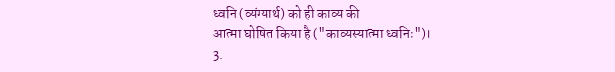ध्वनि (व्यंग्यार्थ) को ही काव्य की
आत्मा घोषित किया है ("काव्यस्यात्मा ध्वनिः")।
3.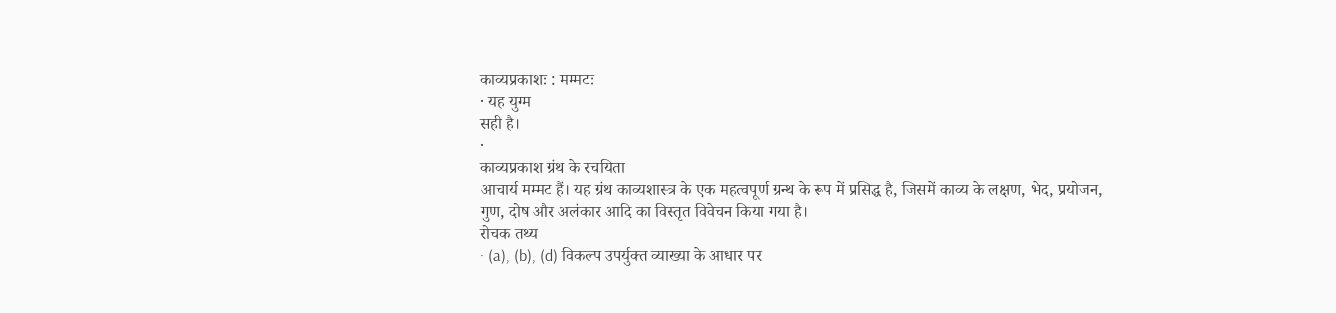काव्यप्रकाशः : मम्मटः
· यह युग्म
सही है।
·
काव्यप्रकाश ग्रंथ के रचयिता
आचार्य मम्मट हैं। यह ग्रंथ काव्यशास्त्र के एक महत्वपूर्ण ग्रन्थ के रूप में प्रसिद्ध है, जिसमें काव्य के लक्षण, भेद, प्रयोजन, गुण, दोष और अलंकार आदि का विस्तृत विवेचन किया गया है।
रोचक तथ्य
· (a), (b), (d) विकल्प उपर्युक्त व्याख्या के आधार पर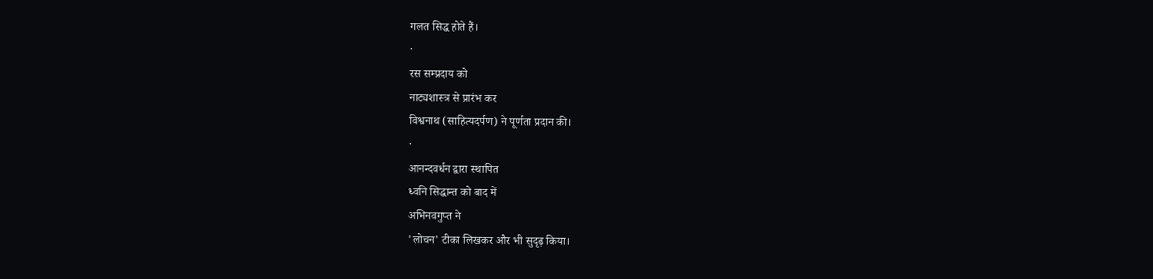गलत सिद्ध होते हैं।
·
रस सम्प्रदाय को
नाट्यशास्त्र से प्रारंभ कर
विश्वनाथ (साहित्यदर्पण) ने पूर्णता प्रदान की।
·
आनन्दवर्धन द्वारा स्थापित
ध्वनि सिद्धान्त को बाद में
अभिनवगुप्त ने
'लोचन' टीका लिखकर और भी सुदृढ़ किया।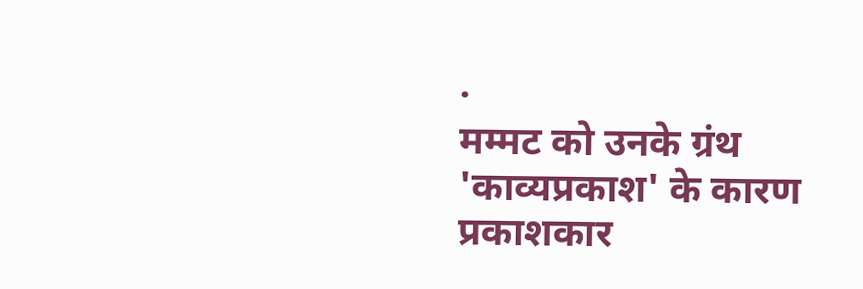·
मम्मट को उनके ग्रंथ
'काव्यप्रकाश' के कारण
प्रकाशकार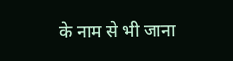के नाम से भी जाना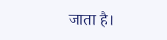जाता है।